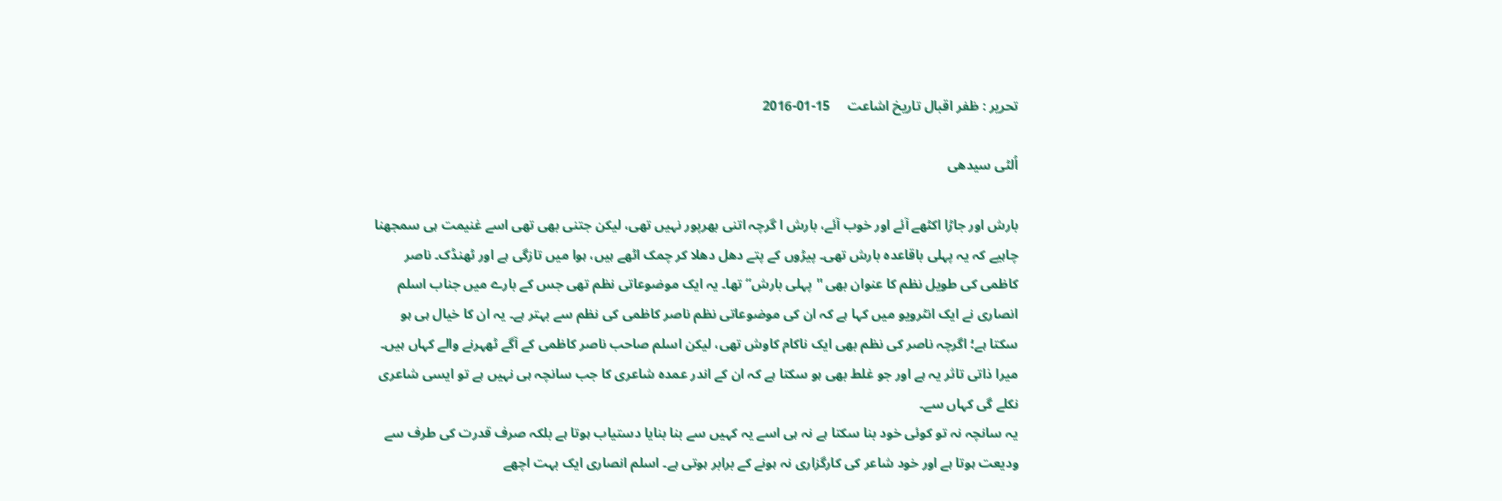تحریر : ظفر اقبال تاریخ اشاعت     15-01-2016

اُلٹی سیدھی

بارش اور جاڑا اکٹھے آئے اور خوب آئے، بارش ا گرچہ اتنی بھرپور نہیں تھی، لیکن جتنی بھی تھی اسے غنیمت ہی سمجھنا چاہیے کہ یہ پہلی باقاعدہ بارش تھی۔ پیڑوں کے پتے دھل دھلا کر چمک اٹھے ہیں، ہوا میں تازگی ہے اور ٹھنڈک۔ ناصر کاظمی کی طویل نظم کا عنوان بھی ''پہلی بارش‘‘ تھا۔ یہ ایک موضوعاتی نظم تھی جس کے بارے میں جناب اسلم انصاری نے ایک انٹرویو میں کہا ہے کہ ان کی موضوعاتی نظم ناصر کاظمی کی نظم سے بہتر ہے۔ یہ ان کا خیال ہی ہو سکتا ہے؛ اگرچہ ناصر کی نظم بھی ایک ناکام کاوش تھی، لیکن اسلم صاحب ناصر کاظمی کے آگے ٹھہرنے والے کہاں ہیں۔ میرا ذاتی تاثر یہ ہے اور جو غلط بھی ہو سکتا ہے کہ ان کے اندر عمدہ شاعری کا جب سانچہ ہی نہیں ہے تو ایسی شاعری نکلے گی کہاں سے۔
یہ سانچہ نہ تو کوئی خود بنا سکتا ہے نہ ہی اسے یہ کہیں سے بنا بنایا دستیاب ہوتا ہے بلکہ صرف قدرت کی طرف سے ودیعت ہوتا ہے اور خود شاعر کی کارگزاری نہ ہونے کے برابر ہوتی ہے۔ اسلم انصاری ایک بہت اچھے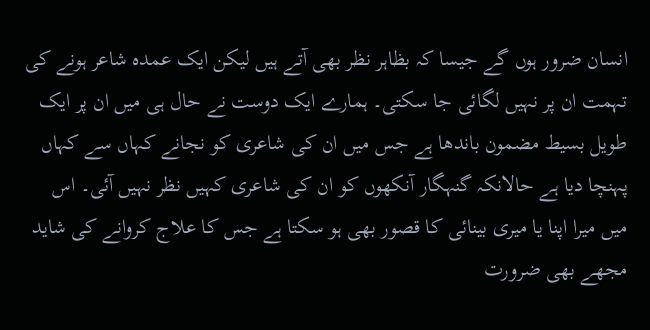انسان ضرور ہوں گے جیسا کہ بظاہر نظر بھی آتے ہیں لیکن ایک عمدہ شاعر ہونے کی تہمت ان پر نہیں لگائی جا سکتی۔ ہمارے ایک دوست نے حال ہی میں ان پر ایک طویل بسیط مضمون باندھا ہے جس میں ان کی شاعری کو نجانے کہاں سے کہاں پہنچا دیا ہے حالانکہ گنہگار آنکھوں کو ان کی شاعری کہیں نظر نہیں آئی۔ اس میں میرا اپنا یا میری بینائی کا قصور بھی ہو سکتا ہے جس کا علاج کروانے کی شاید مجھے بھی ضرورت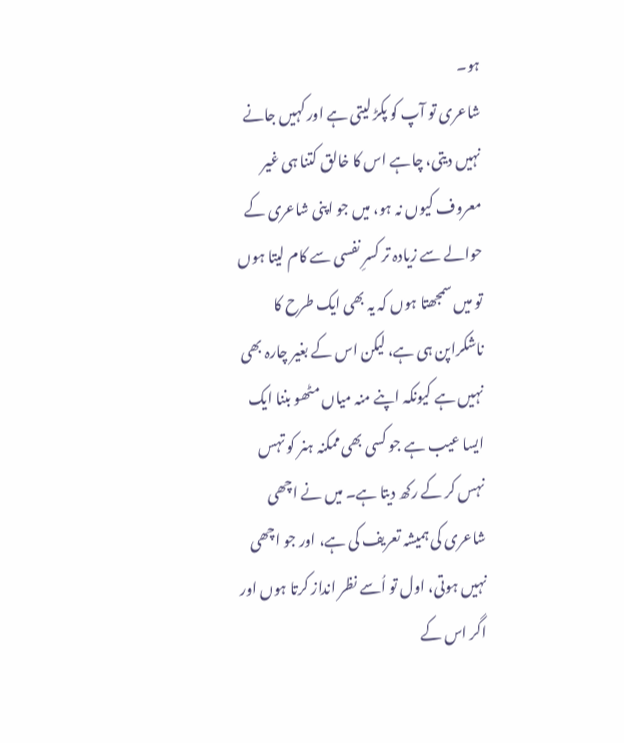ہو۔
شاعری تو آپ کو پکڑ لیتی ہے اور کہیں جانے نہیں دیتی، چاہے اس کا خالق کتنا ہی غیر معروف کیوں نہ ہو، میں جو اپنی شاعری کے حوالے سے زیادہ تر کسرِ نفسی سے کام لیتا ہوں تو میں سمجھتا ہوں کہ یہ بھی ایک طرح کا ناشکراپن ہی ہے، لیکن اس کے بغیر چارہ بھی نہیں ہے کیونکہ اپنے منہ میاں مٹھو بننا ایک ایسا عیب ہے جو کسی بھی ممکنہ ہنر کو تہس نہس کر کے رکھ دیتا ہے۔ میں نے اچھی شاعری کی ہمیشہ تعریف کی ہے، اور جو اچھی نہیں ہوتی، اول تو اُسے نظر انداز کرتا ہوں اور اگر اس کے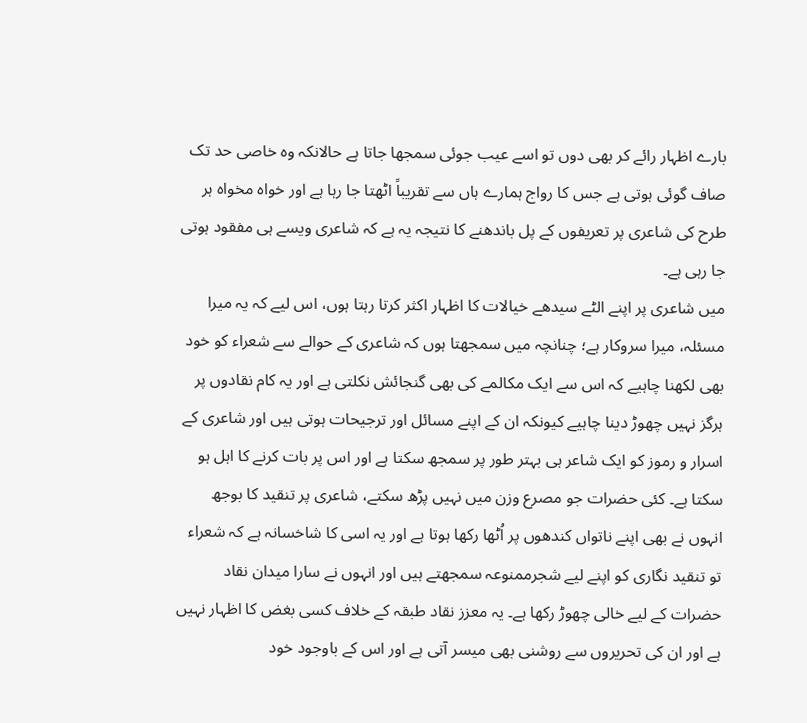بارے اظہار رائے کر بھی دوں تو اسے عیب جوئی سمجھا جاتا ہے حالانکہ وہ خاصی حد تک صاف گوئی ہوتی ہے جس کا رواج ہمارے ہاں سے تقریباً اٹھتا جا رہا ہے اور خواہ مخواہ ہر طرح کی شاعری پر تعریفوں کے پل باندھنے کا نتیجہ یہ ہے کہ شاعری ویسے ہی مفقود ہوتی جا رہی ہے۔
میں شاعری پر اپنے الٹے سیدھے خیالات کا اظہار اکثر کرتا رہتا ہوں، اس لیے کہ یہ میرا مسئلہ، میرا سروکار ہے؛ چنانچہ میں سمجھتا ہوں کہ شاعری کے حوالے سے شعراء کو خود بھی لکھنا چاہیے کہ اس سے ایک مکالمے کی بھی گنجائش نکلتی ہے اور یہ کام نقادوں پر ہرگز نہیں چھوڑ دینا چاہیے کیونکہ ان کے اپنے مسائل اور ترجیحات ہوتی ہیں اور شاعری کے اسرار و رموز کو ایک شاعر ہی بہتر طور پر سمجھ سکتا ہے اور اس پر بات کرنے کا اہل ہو سکتا ہے۔ کئی حضرات جو مصرع وزن میں نہیں پڑھ سکتے، شاعری پر تنقید کا بوجھ انہوں نے بھی اپنے ناتواں کندھوں پر اُٹھا رکھا ہوتا ہے اور یہ اسی کا شاخسانہ ہے کہ شعراء تو تنقید نگاری کو اپنے لیے شجرممنوعہ سمجھتے ہیں اور انہوں نے سارا میدان نقاد حضرات کے لیے خالی چھوڑ رکھا ہے۔ یہ معزز نقاد طبقہ کے خلاف کسی بغض کا اظہار نہیں ہے اور ان کی تحریروں سے روشنی بھی میسر آتی ہے اور اس کے باوجود خود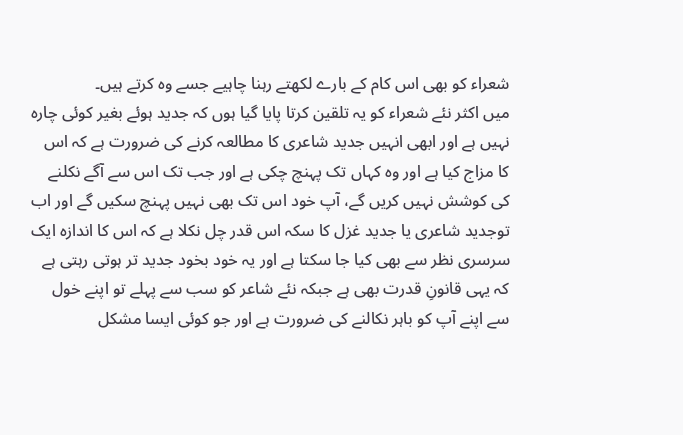شعراء کو بھی اس کام کے بارے لکھتے رہنا چاہیے جسے وہ کرتے ہیں۔
میں اکثر نئے شعراء کو یہ تلقین کرتا پایا گیا ہوں کہ جدید ہوئے بغیر کوئی چارہ نہیں ہے اور ابھی انہیں جدید شاعری کا مطالعہ کرنے کی ضرورت ہے کہ اس کا مزاج کیا ہے اور وہ کہاں تک پہنچ چکی ہے اور جب تک اس سے آگے نکلنے کی کوشش نہیں کریں گے، آپ خود اس تک بھی نہیں پہنچ سکیں گے اور اب توجدید شاعری یا جدید غزل کا سکہ اس قدر چل نکلا ہے کہ اس کا اندازہ ایک سرسری نظر سے بھی کیا جا سکتا ہے اور یہ خود بخود جدید تر ہوتی رہتی ہے کہ یہی قانونِ قدرت بھی ہے جبکہ نئے شاعر کو سب سے پہلے تو اپنے خول سے اپنے آپ کو باہر نکالنے کی ضرورت ہے اور جو کوئی ایسا مشکل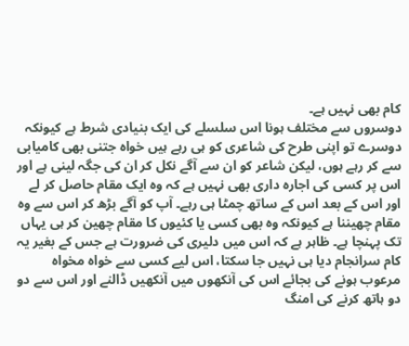کام بھی نہیں ہے۔
دوسروں سے مختلف ہونا اس سلسلے کی ایک بنیادی شرط ہے کیونکہ دوسرے تو اپنی طرح کی شاعری کو ہی رہے ہیں خواہ جتنی بھی کامیابی سے کر رہے ہوں، لیکن شاعر کو ان سے آگے نکل کر ان کی جگہ لینی ہے اور اس پر کسی کی اجارہ داری بھی نہیں ہے کہ وہ ایک مقام حاصل کر لے اور اس کے بعد اس کے ساتھ چمٹا ہی رہے۔ آپ کو آگے بڑھ کر اس سے وہ مقام چھیننا ہے کیونکہ وہ بھی کسی یا کئیوں کا مقام چھین کر ہی یہاں تک پہنچا ہے۔ ظاہر ہے کہ اس میں دلیری کی ضرورت ہے جس کے بغیر یہ کام سرانجام دیا ہی نہیں جا سکتا، اس لیے کسی سے خواہ مخواہ مرعوب ہونے کی بجائے اس کی آنکھوں میں آنکھیں ڈالنے اور اس سے دو دو ہاتھ کرنے کی امنگ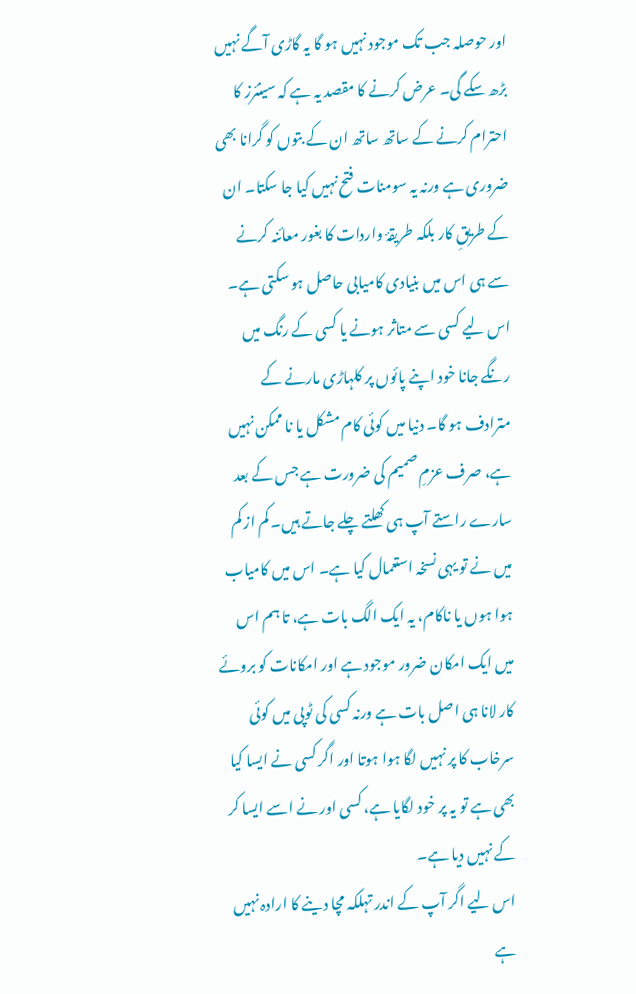اور حوصلہ جب تک موجود نہیں ہو گا یہ گاڑی آگے نہیں بڑھ سکے گی۔ عرض کرنے کا مقصد یہ ہے کہ سینئرز کا احترام کرنے کے ساتھ ساتھ ان کے بتوں کو گرانا بھی ضروری ہے ورنہ یہ سومنات فتح نہیں کیا جا سکتا۔ ان کے طریقِ کار بلکہ طریقۂ واردات کا بغور معائنہ کرنے
سے ہی اس میں بنیادی کامیابی حاصل ہو سکتی ہے۔ اس لیے کسی سے متاثر ہونے یا کسی کے رنگ میں رنگے جانا خود اپنے پائوں پر کلہاڑی مارنے کے مترادف ہو گا۔ دنیا میں کوئی کام مشکل یا نا ممکن نہیں ہے، صرف عزمِ صمیم کی ضرورت ہے جس کے بعد سارے راستے آپ ہی کھلتے چلے جاتے ہیں۔ کم از کم میں نے تو یہی نسخہ استعمال کیا ہے۔ اس میں کامیاب ہوا ہوں یا ناکام، یہ ایک الگ بات ہے، تا ہم اس میں ایک امکان ضرور موجود ہے اور امکانات کو بروئے کار لانا ہی اصل بات ہے ورنہ کسی کی ٹوپی میں کوئی سرخاب کا پر نہیں لگا ہوا ہوتا اور اگر کسی نے ایسا کیا بھی ہے تو یہ پر خود لگایا ہے، کسی اور نے اسے ایسا کر کے نہیں دیا ہے۔
اس لیے اگر آپ کے اندر تہلکہ مچا دینے کا ارادہ نہیں ہے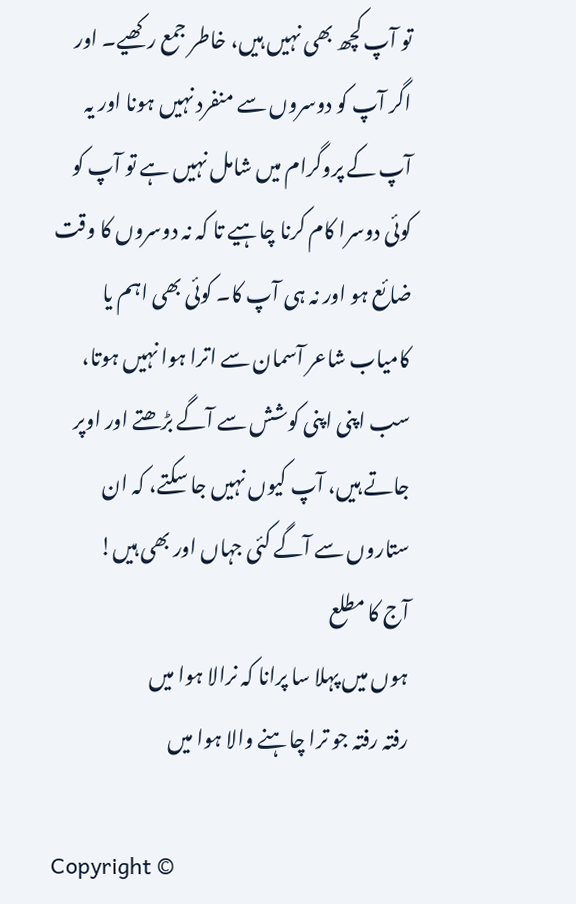تو آپ کچھ بھی نہیں ہیں، خاطر جمع رکھیے۔ اور اگر آپ کو دوسروں سے منفرد نہیں ہونا اور یہ آپ کے پروگرام میں شامل نہیں ہے تو آپ کو کوئی دوسرا کام کرنا چاہیے تا کہ نہ دوسروں کا وقت ضائع ہو اور نہ ہی آپ کا۔ کوئی بھی اہم یا کامیاب شاعر آسمان سے اترا ہوا نہیں ہوتا، سب اپنی اپنی کوشش سے آگے بڑھتے اور اوپر جاتے ہیں، آپ کیوں نہیں جا سکتے، کہ ان ستاروں سے آگے کئی جہاں اور بھی ہیں!
آج کا مطلع
ہوں میں پہلا سا پرانا کہ نرالا ہوا میں
رفتہ رفتہ جو ترا چاہنے والا ہوا میں

Copyright ©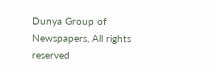Dunya Group of Newspapers, All rights reserved